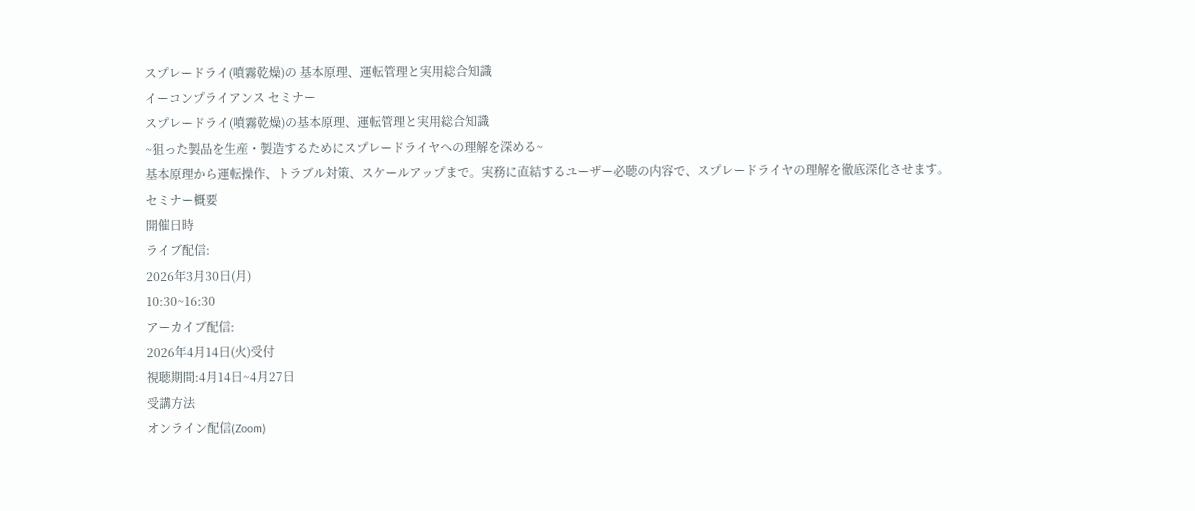スプレードライ(噴霧乾燥)の 基本原理、運転管理と実用総合知識
イーコンプライアンス セミナー
スプレードライ(噴霧乾燥)の基本原理、運転管理と実用総合知識
~狙った製品を生産・製造するためにスプレードライヤへの理解を深める~
基本原理から運転操作、トラブル対策、スケールアップまで。実務に直結するユーザー必聴の内容で、スプレードライヤの理解を徹底深化させます。
セミナー概要
開催日時
ライブ配信:
2026年3月30日(月)
10:30~16:30
アーカイブ配信:
2026年4月14日(火)受付
視聴期間:4月14日~4月27日
受講方法
オンライン配信(Zoom)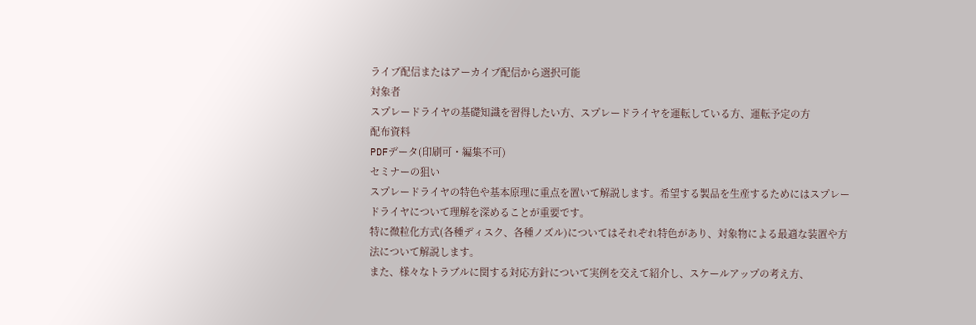ライブ配信またはアーカイブ配信から選択可能
対象者
スプレードライヤの基礎知識を習得したい方、スプレードライヤを運転している方、運転予定の方
配布資料
PDFデータ(印刷可・編集不可)
セミナーの狙い
スプレードライヤの特色や基本原理に重点を置いて解説します。希望する製品を生産するためにはスプレードライヤについて理解を深めることが重要です。
特に微粒化方式(各種ディスク、各種ノズル)についてはそれぞれ特色があり、対象物による最適な装置や方法について解説します。
また、様々なトラブルに関する対応方針について実例を交えて紹介し、スケールアップの考え方、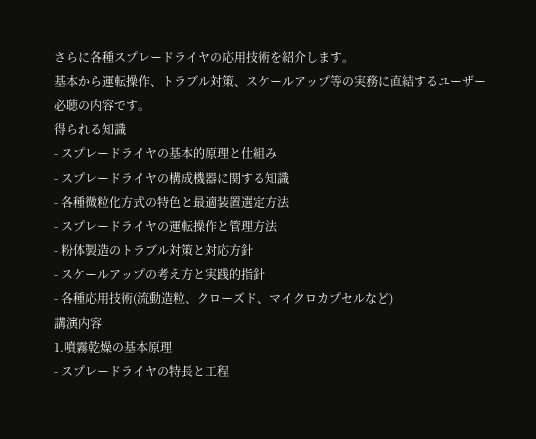さらに各種スプレードライヤの応用技術を紹介します。
基本から運転操作、トラブル対策、スケールアップ等の実務に直結するユーザー必聴の内容です。
得られる知識
- スプレードライヤの基本的原理と仕組み
- スプレードライヤの構成機器に関する知識
- 各種微粒化方式の特色と最適装置選定方法
- スプレードライヤの運転操作と管理方法
- 粉体製造のトラブル対策と対応方針
- スケールアップの考え方と実践的指針
- 各種応用技術(流動造粒、クローズド、マイクロカプセルなど)
講演内容
1.噴霧乾燥の基本原理
- スプレードライヤの特長と工程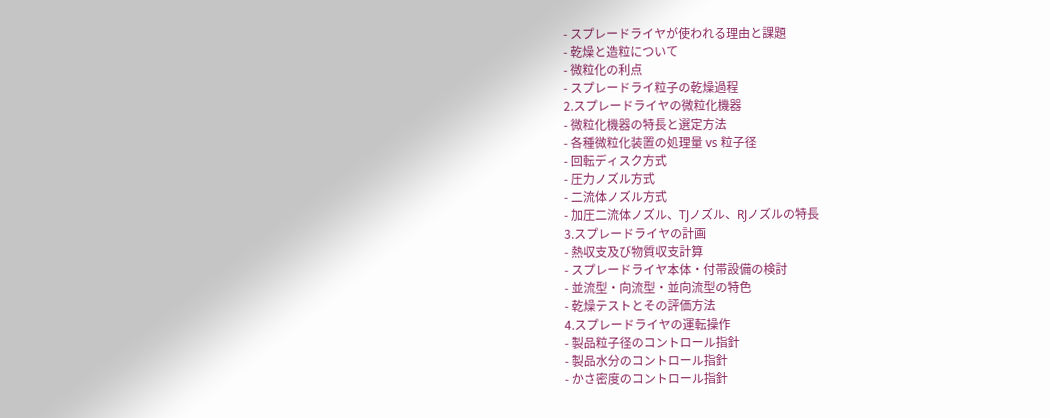- スプレードライヤが使われる理由と課題
- 乾燥と造粒について
- 微粒化の利点
- スプレードライ粒子の乾燥過程
2.スプレードライヤの微粒化機器
- 微粒化機器の特長と選定方法
- 各種微粒化装置の処理量 vs 粒子径
- 回転ディスク方式
- 圧力ノズル方式
- 二流体ノズル方式
- 加圧二流体ノズル、TJノズル、RJノズルの特長
3.スプレードライヤの計画
- 熱収支及び物質収支計算
- スプレードライヤ本体・付帯設備の検討
- 並流型・向流型・並向流型の特色
- 乾燥テストとその評価方法
4.スプレードライヤの運転操作
- 製品粒子径のコントロール指針
- 製品水分のコントロール指針
- かさ密度のコントロール指針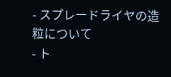- スプレードライヤの造粒について
- ト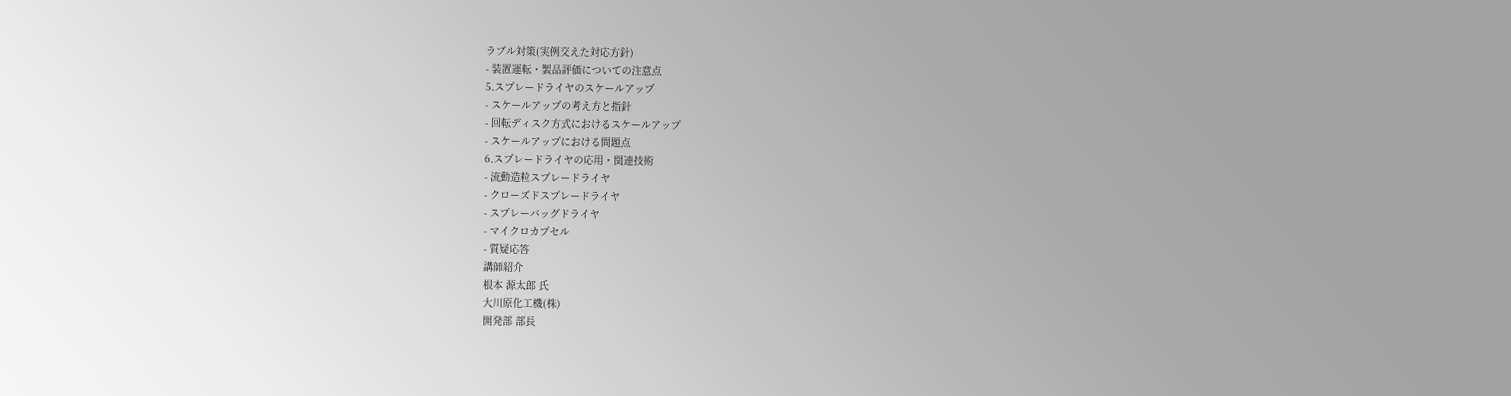ラブル対策(実例交えた対応方針)
- 装置運転・製品評価についての注意点
5.スプレードライヤのスケールアップ
- スケールアップの考え方と指針
- 回転ディスク方式におけるスケールアップ
- スケールアップにおける問題点
6.スプレードライヤの応用・関連技術
- 流動造粒スプレードライヤ
- クローズドスプレードライヤ
- スプレーバッグドライヤ
- マイクロカプセル
- 質疑応答
講師紹介
根本 源太郎 氏
大川原化工機(株)
開発部 部長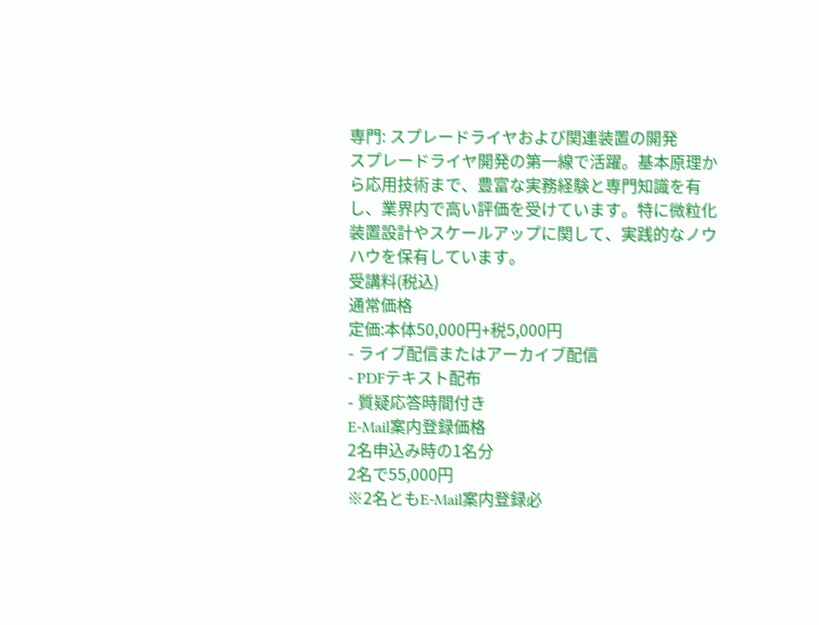専門: スプレードライヤおよび関連装置の開発
スプレードライヤ開発の第一線で活躍。基本原理から応用技術まで、豊富な実務経験と専門知識を有し、業界内で高い評価を受けています。特に微粒化装置設計やスケールアップに関して、実践的なノウハウを保有しています。
受講料(税込)
通常価格
定価:本体50,000円+税5,000円
- ライブ配信またはアーカイブ配信
- PDFテキスト配布
- 質疑応答時間付き
E-Mail案内登録価格
2名申込み時の1名分
2名で55,000円
※2名ともE-Mail案内登録必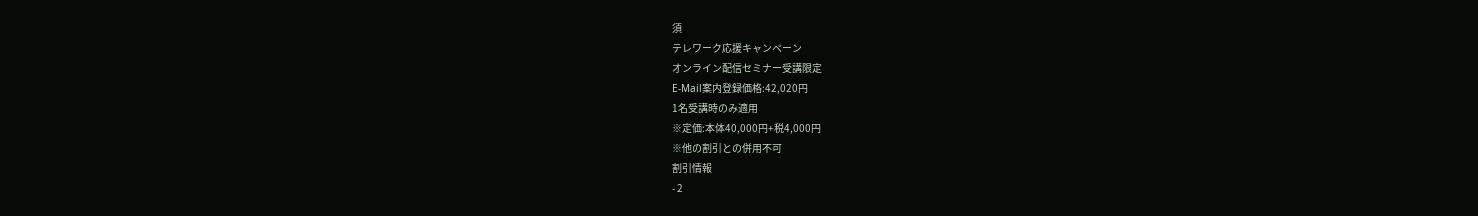須
テレワーク応援キャンペーン
オンライン配信セミナー受講限定
E-Mail案内登録価格:42,020円
1名受講時のみ適用
※定価:本体40,000円+税4,000円
※他の割引との併用不可
割引情報
- 2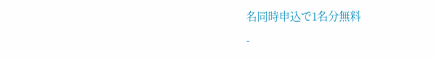名同時申込で1名分無料
-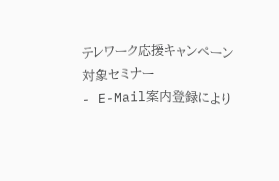テレワーク応援キャンペーン対象セミナー
- E-Mail案内登録により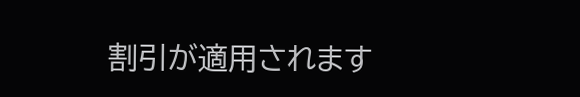割引が適用されます